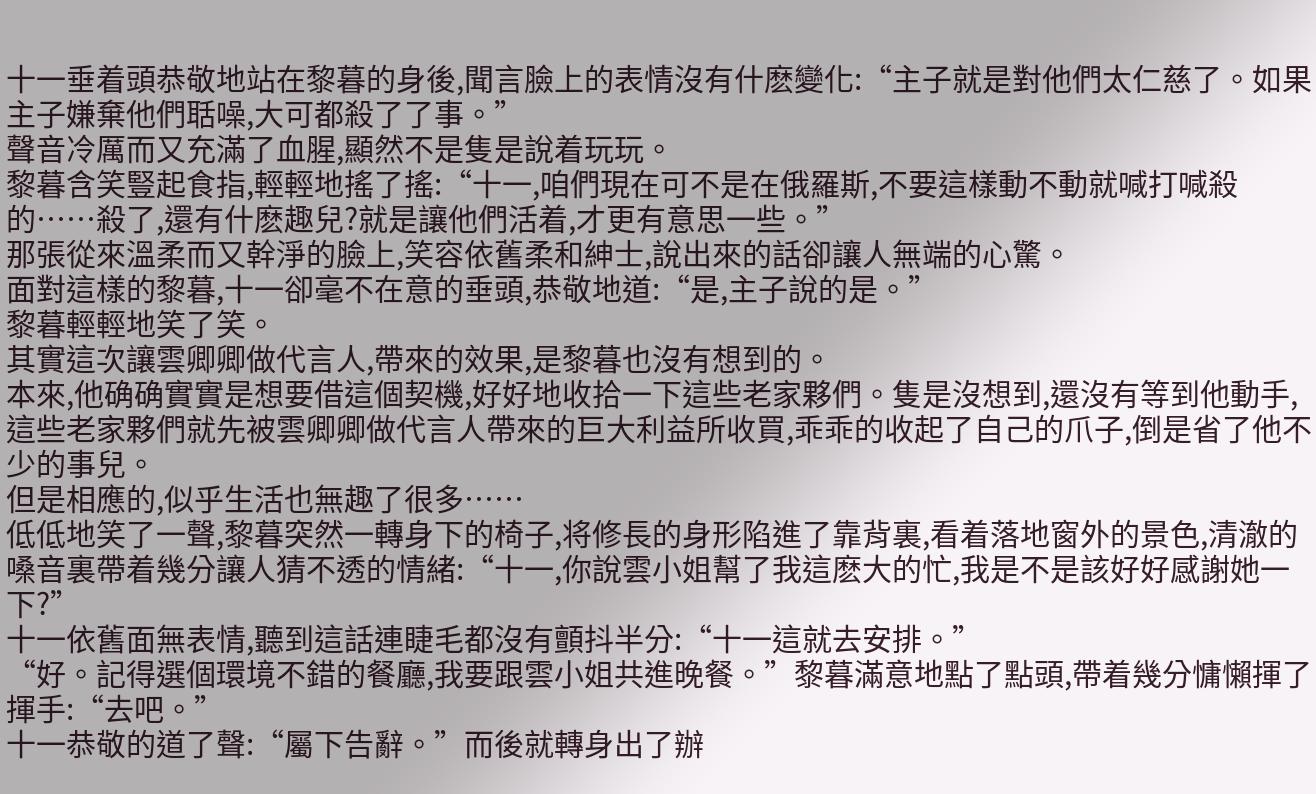十一垂着頭恭敬地站在黎暮的身後,聞言臉上的表情沒有什麽變化:“主子就是對他們太仁慈了。如果主子嫌棄他們聒噪,大可都殺了了事。”
聲音冷厲而又充滿了血腥,顯然不是隻是說着玩玩。
黎暮含笑豎起食指,輕輕地搖了搖:“十一,咱們現在可不是在俄羅斯,不要這樣動不動就喊打喊殺的……殺了,還有什麽趣兒?就是讓他們活着,才更有意思一些。”
那張從來溫柔而又幹淨的臉上,笑容依舊柔和紳士,說出來的話卻讓人無端的心驚。
面對這樣的黎暮,十一卻毫不在意的垂頭,恭敬地道:“是,主子說的是。”
黎暮輕輕地笑了笑。
其實這次讓雲卿卿做代言人,帶來的效果,是黎暮也沒有想到的。
本來,他确确實實是想要借這個契機,好好地收拾一下這些老家夥們。隻是沒想到,還沒有等到他動手,這些老家夥們就先被雲卿卿做代言人帶來的巨大利益所收買,乖乖的收起了自己的爪子,倒是省了他不少的事兒。
但是相應的,似乎生活也無趣了很多……
低低地笑了一聲,黎暮突然一轉身下的椅子,将修長的身形陷進了靠背裏,看着落地窗外的景色,清澈的嗓音裏帶着幾分讓人猜不透的情緒:“十一,你說雲小姐幫了我這麽大的忙,我是不是該好好感謝她一下?”
十一依舊面無表情,聽到這話連睫毛都沒有顫抖半分:“十一這就去安排。”
“好。記得選個環境不錯的餐廳,我要跟雲小姐共進晚餐。”黎暮滿意地點了點頭,帶着幾分慵懶揮了揮手:“去吧。”
十一恭敬的道了聲:“屬下告辭。”而後就轉身出了辦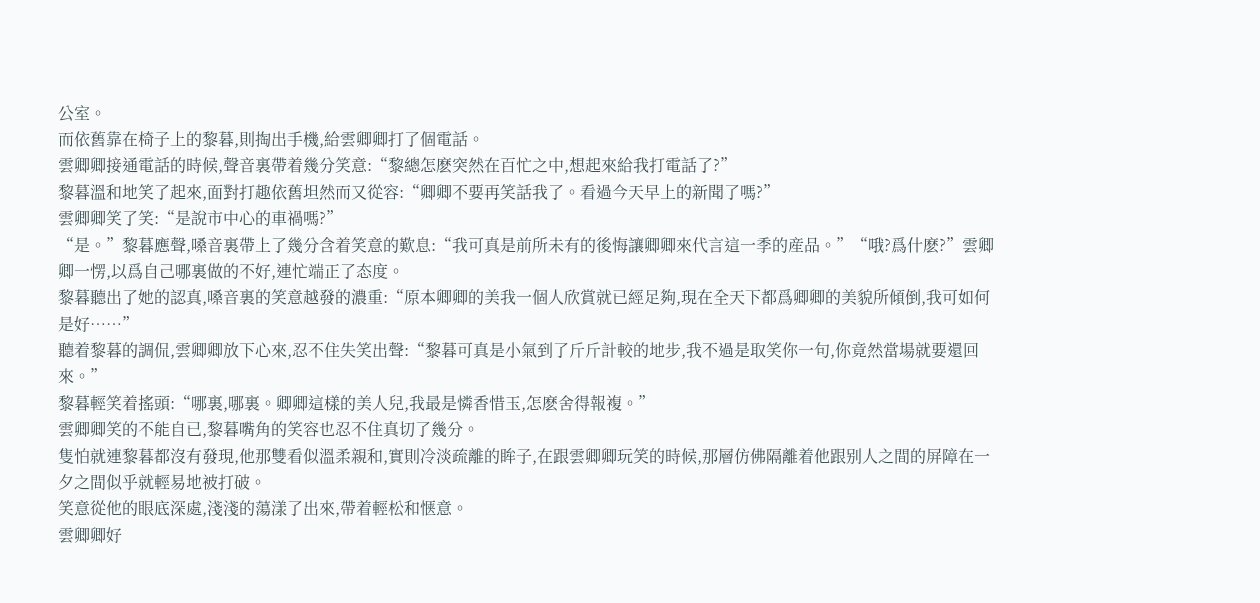公室。
而依舊靠在椅子上的黎暮,則掏出手機,給雲卿卿打了個電話。
雲卿卿接通電話的時候,聲音裏帶着幾分笑意:“黎總怎麽突然在百忙之中,想起來給我打電話了?”
黎暮溫和地笑了起來,面對打趣依舊坦然而又從容:“卿卿不要再笑話我了。看過今天早上的新聞了嗎?”
雲卿卿笑了笑:“是說市中心的車禍嗎?”
“是。”黎暮應聲,嗓音裏帶上了幾分含着笑意的歎息:“我可真是前所未有的後悔讓卿卿來代言這一季的産品。”“哦?爲什麽?”雲卿卿一愣,以爲自己哪裏做的不好,連忙端正了态度。
黎暮聽出了她的認真,嗓音裏的笑意越發的濃重:“原本卿卿的美我一個人欣賞就已經足夠,現在全天下都爲卿卿的美貌所傾倒,我可如何是好……”
聽着黎暮的調侃,雲卿卿放下心來,忍不住失笑出聲:“黎暮可真是小氣到了斤斤計較的地步,我不過是取笑你一句,你竟然當場就要還回來。”
黎暮輕笑着搖頭:“哪裏,哪裏。卿卿這樣的美人兒,我最是憐香惜玉,怎麽舍得報複。”
雲卿卿笑的不能自已,黎暮嘴角的笑容也忍不住真切了幾分。
隻怕就連黎暮都沒有發現,他那雙看似溫柔親和,實則冷淡疏離的眸子,在跟雲卿卿玩笑的時候,那層仿佛隔離着他跟别人之間的屏障在一夕之間似乎就輕易地被打破。
笑意從他的眼底深處,淺淺的蕩漾了出來,帶着輕松和惬意。
雲卿卿好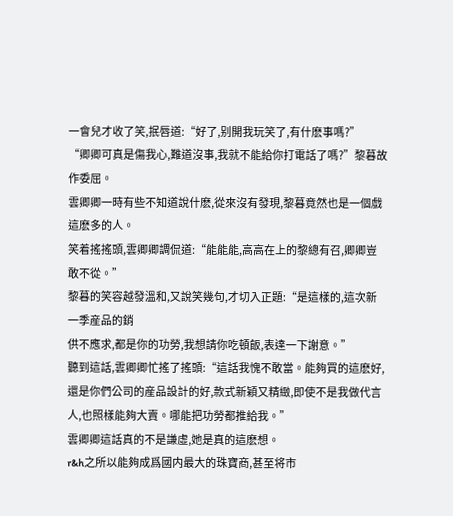一會兒才收了笑,抿唇道:“好了,别開我玩笑了,有什麽事嗎?”
“卿卿可真是傷我心,難道沒事,我就不能給你打電話了嗎?”黎暮故作委屈。
雲卿卿一時有些不知道說什麽,從來沒有發現,黎暮竟然也是一個戲這麽多的人。
笑着搖搖頭,雲卿卿調侃道:“能能能,高高在上的黎總有召,卿卿豈敢不從。”
黎暮的笑容越發溫和,又說笑幾句,才切入正題:“是這樣的,這次新一季産品的銷
供不應求,都是你的功勞,我想請你吃頓飯,表達一下謝意。”
聽到這話,雲卿卿忙搖了搖頭:“這話我愧不敢當。能夠買的這麽好,還是你們公司的産品設計的好,款式新穎又精緻,即使不是我做代言人,也照樣能夠大賣。哪能把功勞都推給我。”
雲卿卿這話真的不是謙虛,她是真的這麽想。
r&h之所以能夠成爲國内最大的珠寶商,甚至将市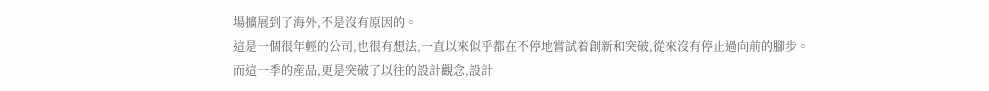場擴展到了海外,不是沒有原因的。
這是一個很年輕的公司,也很有想法,一直以來似乎都在不停地嘗試着創新和突破,從來沒有停止過向前的腳步。
而這一季的産品,更是突破了以往的設計觀念,設計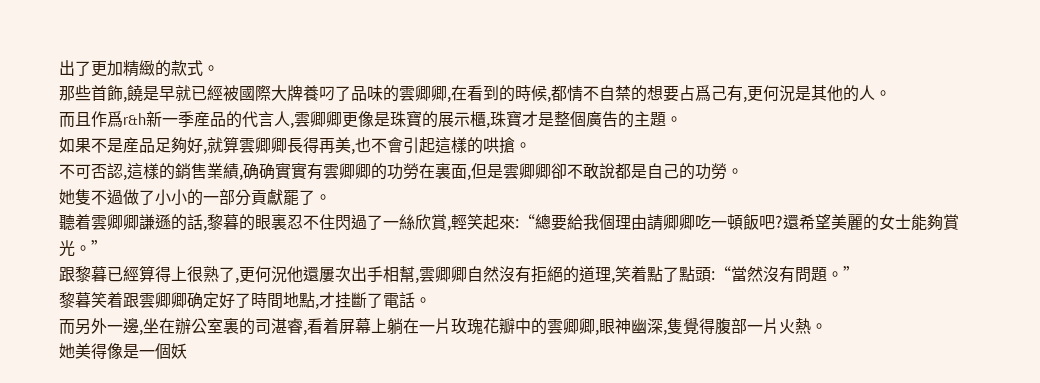出了更加精緻的款式。
那些首飾,饒是早就已經被國際大牌養叼了品味的雲卿卿,在看到的時候,都情不自禁的想要占爲己有,更何況是其他的人。
而且作爲r&h新一季産品的代言人,雲卿卿更像是珠寶的展示櫃,珠寶才是整個廣告的主題。
如果不是産品足夠好,就算雲卿卿長得再美,也不會引起這樣的哄搶。
不可否認,這樣的銷售業績,确确實實有雲卿卿的功勞在裏面,但是雲卿卿卻不敢說都是自己的功勞。
她隻不過做了小小的一部分貢獻罷了。
聽着雲卿卿謙遜的話,黎暮的眼裏忍不住閃過了一絲欣賞,輕笑起來:“總要給我個理由請卿卿吃一頓飯吧?還希望美麗的女士能夠賞光。”
跟黎暮已經算得上很熟了,更何況他還屢次出手相幫,雲卿卿自然沒有拒絕的道理,笑着點了點頭:“當然沒有問題。”
黎暮笑着跟雲卿卿确定好了時間地點,才挂斷了電話。
而另外一邊,坐在辦公室裏的司湛睿,看着屏幕上躺在一片玫瑰花瓣中的雲卿卿,眼神幽深,隻覺得腹部一片火熱。
她美得像是一個妖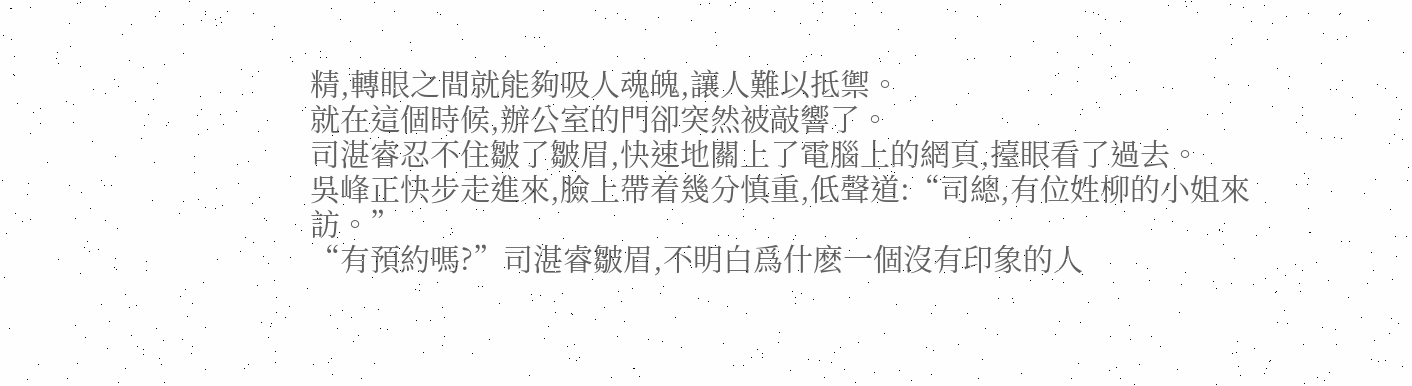精,轉眼之間就能夠吸人魂魄,讓人難以抵禦。
就在這個時候,辦公室的門卻突然被敲響了。
司湛睿忍不住皺了皺眉,快速地關上了電腦上的網頁,擡眼看了過去。
吳峰正快步走進來,臉上帶着幾分慎重,低聲道:“司總,有位姓柳的小姐來訪。”
“有預約嗎?”司湛睿皺眉,不明白爲什麽一個沒有印象的人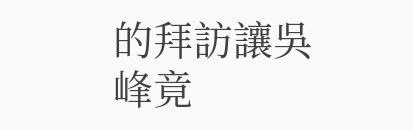的拜訪讓吳峰竟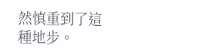然慎重到了這種地步。